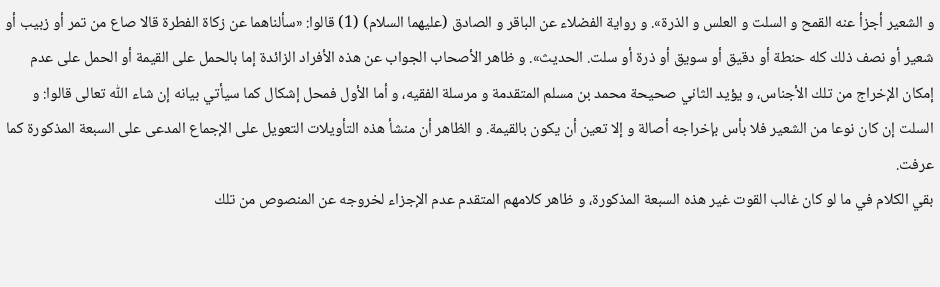و الشعير أجزأ عنه القمح و السلت و العلس و الذرة». و رواية الفضلاء عن الباقر و الصادق (عليهما السلام) (1) قالوا: «سألناهما عن زكاة الفطرة قالا صاع من تمر أو زبيب أو شعير أو نصف ذلك كله حنطة أو دقيق أو سويق أو ذرة أو سلت. الحديث». و ظاهر الأصحاب الجواب عن هذه الأفراد الزائدة إما بالحمل على القيمة أو الحمل على عدم إمكان الإخراج من تلك الأجناس، و يؤيد الثاني صحيحة محمد بن مسلم المتقدمة و مرسلة الفقيه، و أما الأول فمحل إشكال كما سيأتي بيانه إن شاء اللّٰه تعالى قالوا: و السلت إن كان نوعا من الشعير فلا بأس بإخراجه أصالة و إلا تعين أن يكون بالقيمة. و الظاهر أن منشأ هذه التأويلات التعويل على الإجماع المدعى على السبعة المذكورة كما عرفت.
بقي الكلام في ما لو كان غالب القوت غير هذه السبعة المذكورة، و ظاهر كلامهم المتقدم عدم الإجزاء لخروجه عن المنصوص من تلك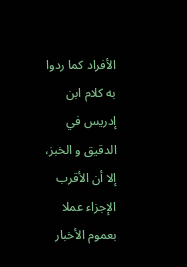الأفراد كما ردوا به كلام ابن إدريس في الدقيق و الخبز، إلا أن الأقرب الإجزاء عملا بعموم الأخبار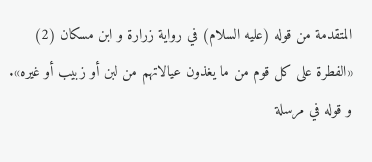المتقدمة من قوله (عليه السلام) في رواية زرارة و ابن مسكان (2) «الفطرة على كل قوم من ما يغذون عيالاتهم من لبن أو زبيب أو غيره». و قوله في مرسلة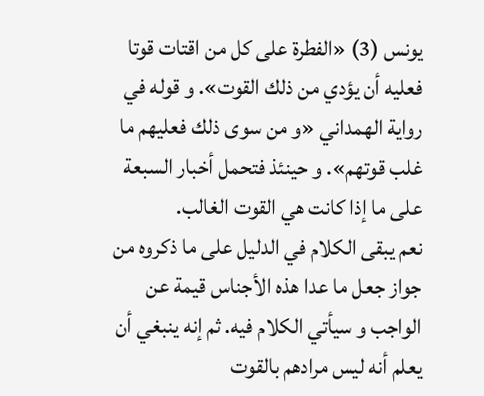يونس (3) «الفطرة على كل من اقتات قوتا فعليه أن يؤدي من ذلك القوت». و قوله في رواية الهمداني «و من سوى ذلك فعليهم ما غلب قوتهم». و حينئذ فتحمل أخبار السبعة على ما إذا كانت هي القوت الغالب.
نعم يبقى الكلام في الدليل على ما ذكروه من جواز جعل ما عدا هذه الأجناس قيمة عن الواجب و سيأتي الكلام فيه. ثم إنه ينبغي أن يعلم أنه ليس مرادهم بالقوت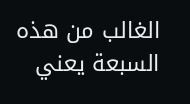الغالب من هذه السبعة يعني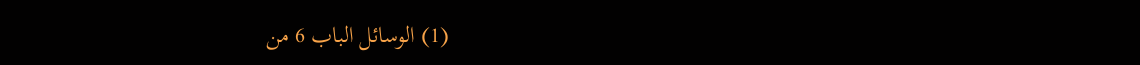(1) الوسائل الباب 6 من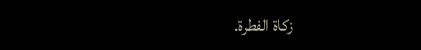زكاة الفطرة.